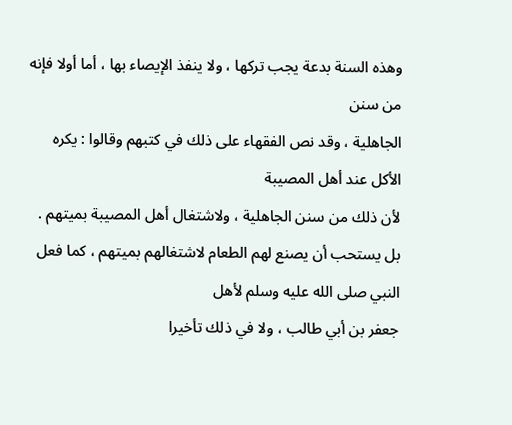وهذه السنة بدعة يجب تركها ، ولا ينفذ الإيصاء بها ، أما أولا فإنه من سنن
الجاهلية ، وقد نص الفقهاء على ذلك في كتبهم وقالوا : يكره الأكل عند أهل المصيبة
لأن ذلك من سنن الجاهلية ، ولاشتغال أهل المصيبة بميتهم .
بل يستحب أن يصنع لهم الطعام لاشتغالهم بميتهم ، كما فعل النبي صلى الله عليه وسلم لأهل
جعفر بن أبي طالب ، ولا في ذلك تأخيرا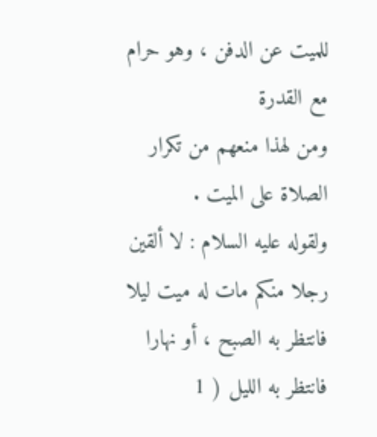للميت عن الدفن ، وهو حرام مع القدرة
ومن لهذا منعهم من تكرار الصلاة على الميت .
ولقوله عليه السلام : لا ألقين رجلا منكم مات له ميت ليلا فانتظر به الصبح ، أو نهارا
فانتظر به الليل ( 1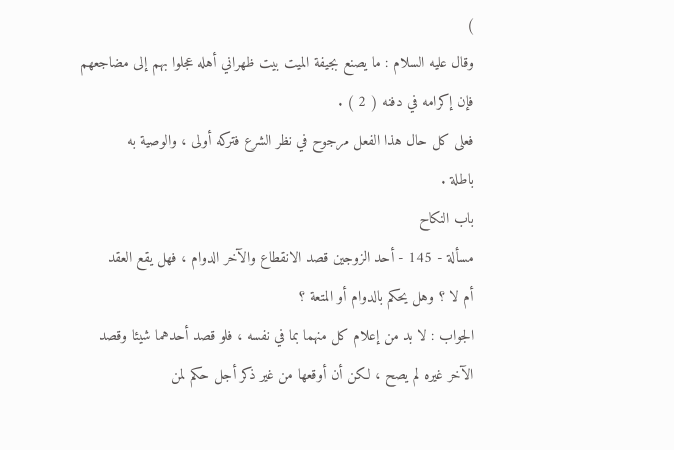)
وقال عليه السلام : ما يصنع بجيفة الميت بيت ظهراني أهله عجلوا بهم إلى مضاجعهم
فإن إكرامه في دفنه ( 2 ) .
فعلى كل حال هذا الفعل مرجوح في نظر الشرع فتركه أولى ، والوصية به
باطلة .
باب النكاح
مسألة - 145 - أحد الزوجين قصد الانقطاع والآخر الدوام ، فهل يقع العقد
أم لا ؟ وهل يحكم بالدوام أو المتعة ؟
الجواب : لا بد من إعلام كل منهما بما في نفسه ، فلو قصد أحدهما شيئا وقصد
الآخر غيره لم يصح ، لكن أن أوقعها من غير ذكر أجل حكم لمن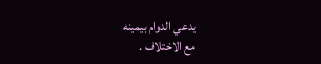يدعي الدوام بيمينه
مع الاختلاف .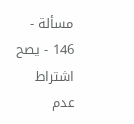مسألة - 146 - يصح اشتراط عدم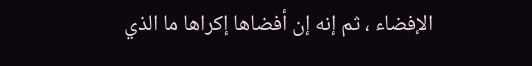الإفضاء ، ثم إنه إن أفضاها إكراها ما الذي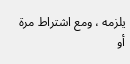يلزمه ، ومع اشتراط مرة أو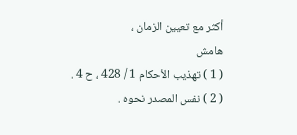أكثر مع تعيين الزمان ،
هامش
( 1 ) تهذيب الأحكام 1 / 428 ، ح 4 .
( 2 ) نفس المصدر نحوه .